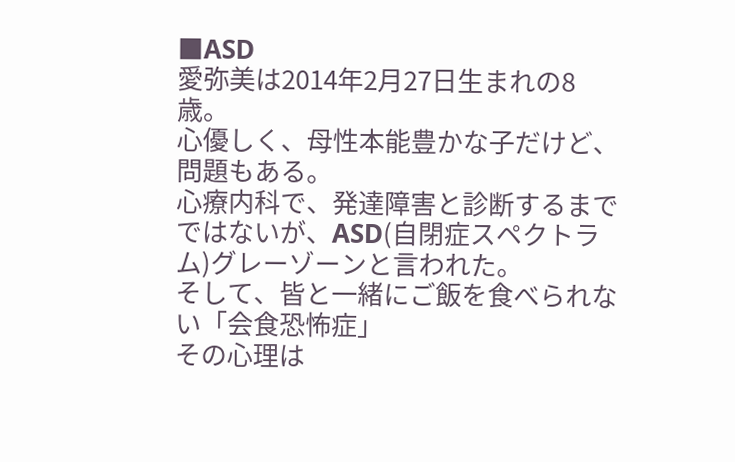■ASD
愛弥美は2014年2月27日生まれの8歳。
心優しく、母性本能豊かな子だけど、問題もある。
心療内科で、発達障害と診断するまでではないが、ASD(自閉症スペクトラム)グレーゾーンと言われた。
そして、皆と一緒にご飯を食べられない「会食恐怖症」
その心理は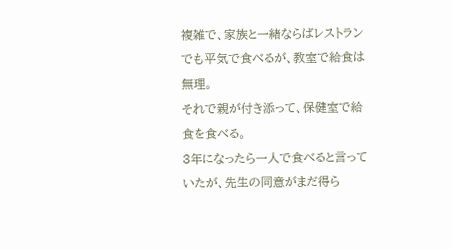複雑で、家族と一緒ならばレストランでも平気で食べるが、教室で給食は無理。
それで親が付き添って、保健室で給食を食べる。
3年になったら一人で食べると言っていたが、先生の同意がまだ得ら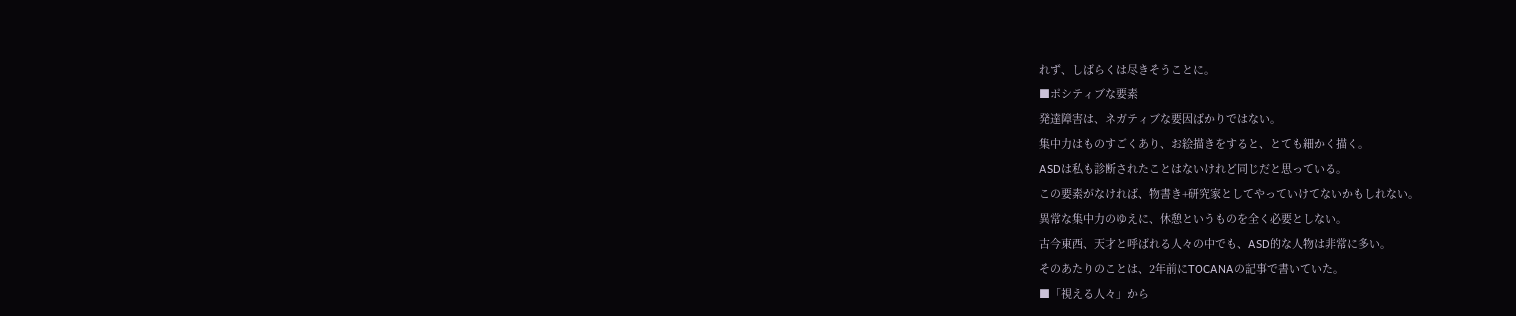れず、しばらくは尽きそうことに。
■ポシティブな要素
発達障害は、ネガティブな要因ばかりではない。
集中力はものすごくあり、お絵描きをすると、とても細かく描く。
ASDは私も診断されたことはないけれど同じだと思っている。
この要素がなければ、物書き+研究家としてやっていけてないかもしれない。
異常な集中力のゆえに、休憩というものを全く必要としない。
古今東西、天才と呼ばれる人々の中でも、ASD的な人物は非常に多い。
そのあたりのことは、2年前にTOCANAの記事で書いていた。
■「視える人々」から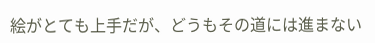絵がとても上手だが、どうもその道には進まない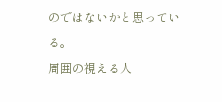のではないかと思っている。
周囲の視える人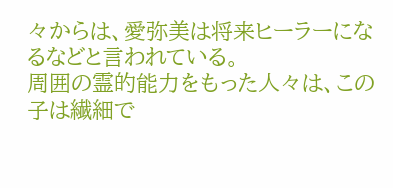々からは、愛弥美は将来ヒーラーになるなどと言われている。
周囲の霊的能力をもった人々は、この子は繊細で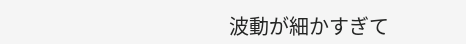波動が細かすぎて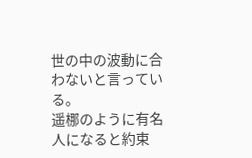世の中の波動に合わないと言っている。
遥梛のように有名人になると約束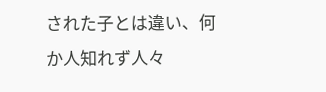された子とは違い、何か人知れず人々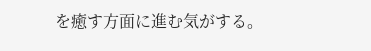を癒す方面に進む気がする。